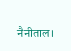नैनीताल।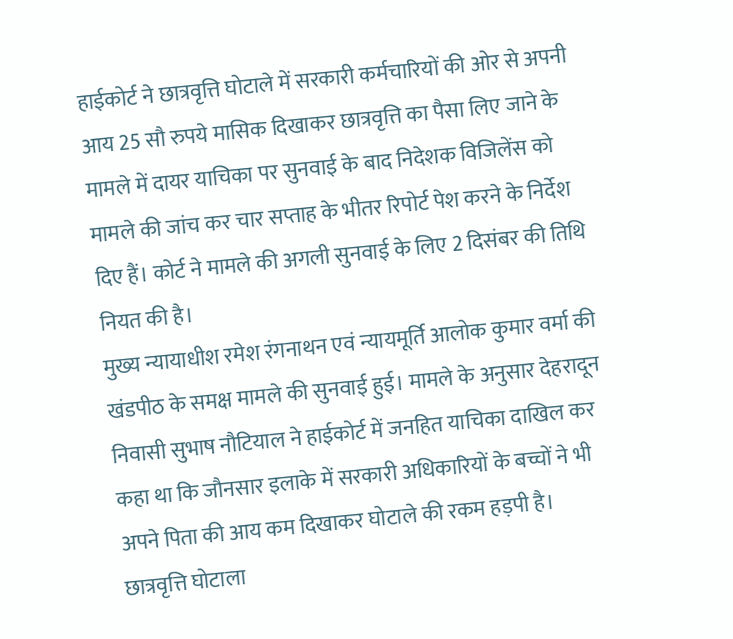हाईकोर्ट ने छात्रवृत्ति घोटाले में सरकारी कर्मचारियों की ओर से अपनी आय 25 सौ रुपये मासिक दिखाकर छात्रवृत्ति का पैसा लिए जाने के मामले में दायर याचिका पर सुनवाई के बाद निदेशक विजिलेंस को मामले की जांच कर चार सप्ताह के भीतर रिपोर्ट पेश करने के निर्देश दिए हैं। कोर्ट ने मामले की अगली सुनवाई के लिए 2 दिसंबर की तिथि नियत की है।
मुख्य न्यायाधीश रमेश रंगनाथन एवं न्यायमूर्ति आलोक कुमार वर्मा की खंडपीठ के समक्ष मामले की सुनवाई हुई। मामले के अनुसार देहरादून निवासी सुभाष नौटियाल ने हाईकोर्ट में जनहित याचिका दाखिल कर कहा था कि जौनसार इलाके में सरकारी अधिकारियों के बच्चों ने भी अपने पिता की आय कम दिखाकर घोटाले की रकम हड़पी है।
छात्रवृत्ति घोटाला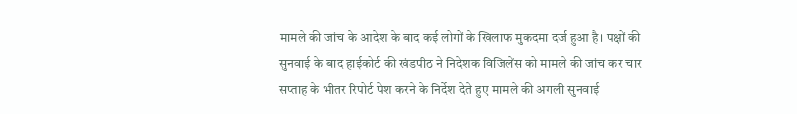मामले की जांच के आदेश के बाद कई लोगों के खिलाफ मुकदमा दर्ज हुआ है। पक्षों की सुनवाई के बाद हाईकोर्ट की खंडपीठ ने निदेशक विजिलेंस को मामले की जांच कर चार सप्ताह के भीतर रिपोर्ट पेश करने के निर्देश देते हुए मामले की अगली सुनवाई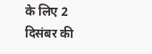के लिए 2 दिसंबर की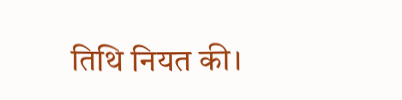तिथि नियत की।